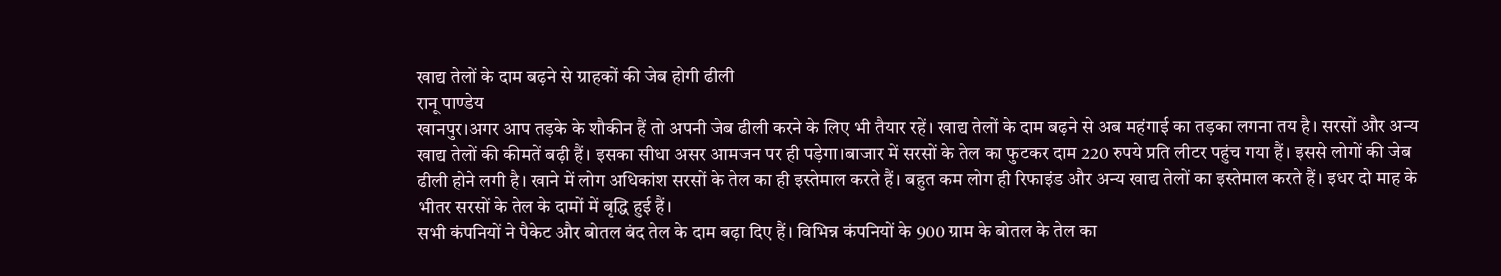खाद्य तेलों के दाम बढ़ने से ग्राहकों की जेब होगी ढीली
रानू पाण्डेय
खानपुर।अगर आप तड़के के शौकीन हैं तो अपनी जेब ढीली करने के लिए भी तैयार रहें। खाद्य तेलों के दाम बढ़ने से अब महंगाई का तड़का लगना तय है। सरसों और अन्य खाद्य तेलों की कीमतें बढ़ी हैं। इसका सीधा असर आमजन पर ही पड़ेगा।बाजार में सरसों के तेल का फुटकर दाम 220 रुपये प्रति लीटर पहुंच गया हैं। इससे लोगों की जेब ढीली होने लगी है। खाने में लोग अधिकांश सरसों के तेल का ही इस्तेमाल करते हैं। बहुत कम लोग ही रिफाइंड और अन्य खाद्य तेलों का इस्तेमाल करते हैं। इधर दो माह के भीतर सरसों के तेल के दामों में बृद्धि हुई हैं।
सभी कंपनियों ने पैकेट और बोतल बंद तेल के दाम बढ़ा दिए हैं। विभिन्न कंपनियों के 900 ग्राम के बोतल के तेल का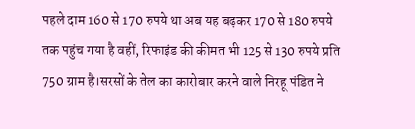पहले दाम 160 से 170 रुपये था अब यह बढ़कर 170 से 180 रुपये तक पहुंच गया है वहीं, रिफाइंड की कीमत भी 125 से 130 रुपये प्रति 750 ग्राम है।सरसों के तेल का कारोबार करने वाले निरहू पंडित ने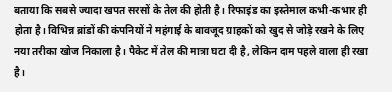बताया कि सबसे ज्यादा खपत सरसों के तेल की होती है। रिफाइंड का इस्तेमाल कभी-कभार ही होता है। विभिन्न ब्रांडों की कंपनियों ने महंगाई के बावजूद ग्राहकों को खुद से जोड़े रखने के लिए नया तरीका खोज निकाला है। पैकेट में तेल की मात्रा घटा दी है, लेकिन दाम पहले वाला ही रखा है।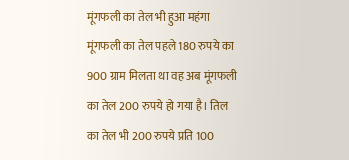मूंगफली का तेल भी हुआ महंगा
मूंगफली का तेल पहले 180 रुपये का 900 ग्राम मिलता था वह अब मूंगफली का तेल 200 रुपये हो गया है। तिल का तेल भी 200 रुपये प्रति 100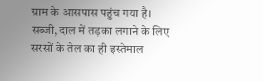ग्राम के आसपास पहुंच गया है। सब्जी, दाल में तड़का लगाने के लिए सरसों के तेल का ही इस्तेमाल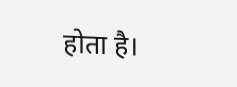होता है।